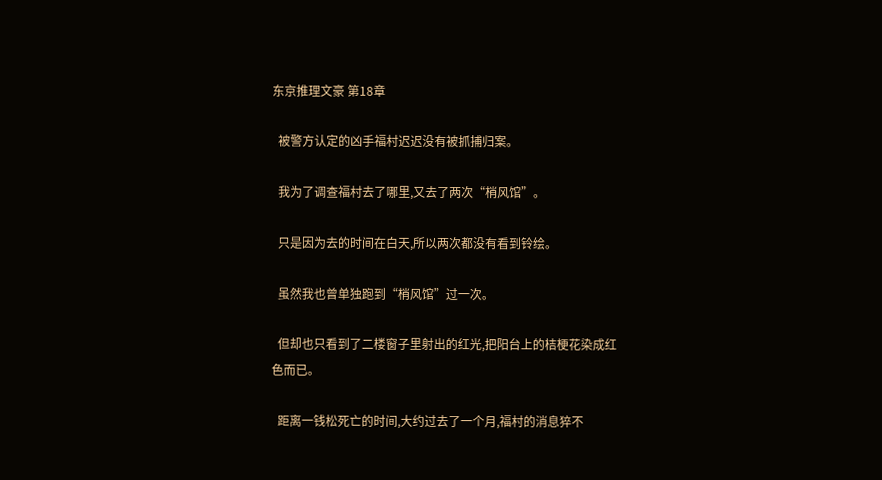东京推理文豪 第18章

  被警方认定的凶手福村迟迟没有被抓捕归案。

  我为了调查福村去了哪里,又去了两次“梢风馆”。

  只是因为去的时间在白天,所以两次都没有看到铃绘。

  虽然我也曾单独跑到“梢风馆”过一次。

  但却也只看到了二楼窗子里射出的红光,把阳台上的桔梗花染成红色而已。

  距离一钱松死亡的时间,大约过去了一个月,福村的消息猝不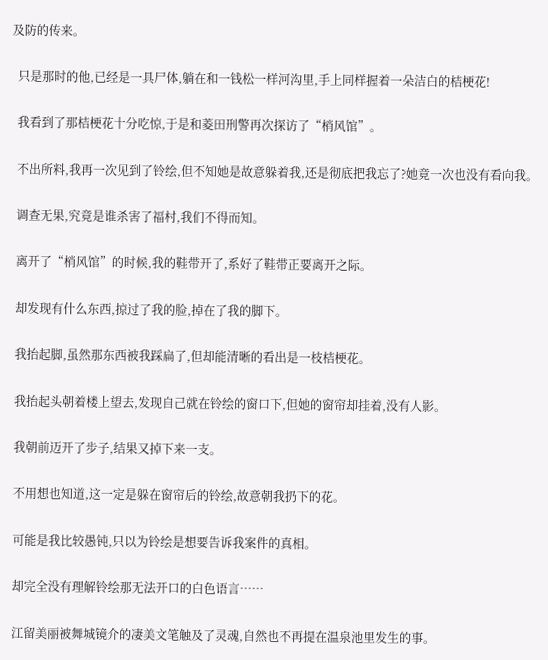及防的传来。

  只是那时的他,已经是一具尸体,躺在和一钱松一样河沟里,手上同样握着一朵洁白的桔梗花!

  我看到了那桔梗花十分吃惊,于是和菱田刑警再次探访了“梢风馆”。

  不出所料,我再一次见到了铃绘,但不知她是故意躲着我,还是彻底把我忘了?她竟一次也没有看向我。

  调查无果,究竟是谁杀害了福村,我们不得而知。

  离开了“梢风馆”的时候,我的鞋带开了,系好了鞋带正要离开之际。

  却发现有什么东西,掠过了我的脸,掉在了我的脚下。

  我抬起脚,虽然那东西被我踩扁了,但却能清晰的看出是一枝桔梗花。

  我抬起头朝着楼上望去,发现自己就在铃绘的窗口下,但她的窗帘却挂着,没有人影。

  我朝前迈开了步子,结果又掉下来一支。

  不用想也知道,这一定是躲在窗帘后的铃绘,故意朝我扔下的花。

  可能是我比较愚钝,只以为铃绘是想要告诉我案件的真相。

  却完全没有理解铃绘那无法开口的白色语言……

  江留美丽被舞城镜介的凄美文笔触及了灵魂,自然也不再提在温泉池里发生的事。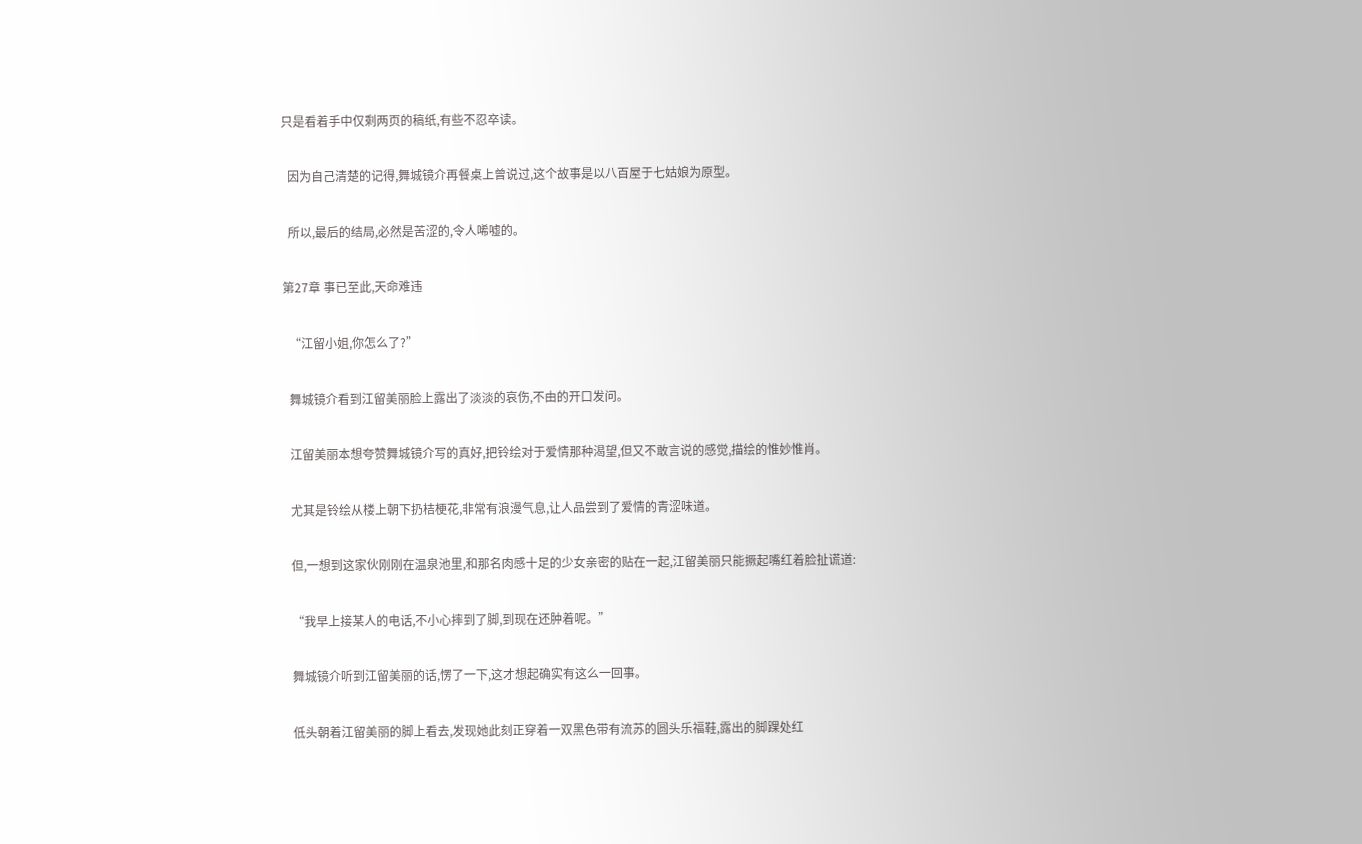只是看着手中仅剩两页的稿纸,有些不忍卒读。

  因为自己清楚的记得,舞城镜介再餐桌上曾说过,这个故事是以八百屋于七姑娘为原型。

  所以,最后的结局,必然是苦涩的,令人唏嘘的。

第27章 事已至此,天命难违

  “江留小姐,你怎么了?”

  舞城镜介看到江留美丽脸上露出了淡淡的哀伤,不由的开口发问。

  江留美丽本想夸赞舞城镜介写的真好,把铃绘对于爱情那种渴望,但又不敢言说的感觉,描绘的惟妙惟肖。

  尤其是铃绘从楼上朝下扔桔梗花,非常有浪漫气息,让人品尝到了爱情的青涩味道。

  但,一想到这家伙刚刚在温泉池里,和那名肉感十足的少女亲密的贴在一起,江留美丽只能撅起嘴红着脸扯谎道:

  “我早上接某人的电话,不小心摔到了脚,到现在还肿着呢。”

  舞城镜介听到江留美丽的话,愣了一下,这才想起确实有这么一回事。

  低头朝着江留美丽的脚上看去,发现她此刻正穿着一双黑色带有流苏的圆头乐福鞋,露出的脚踝处红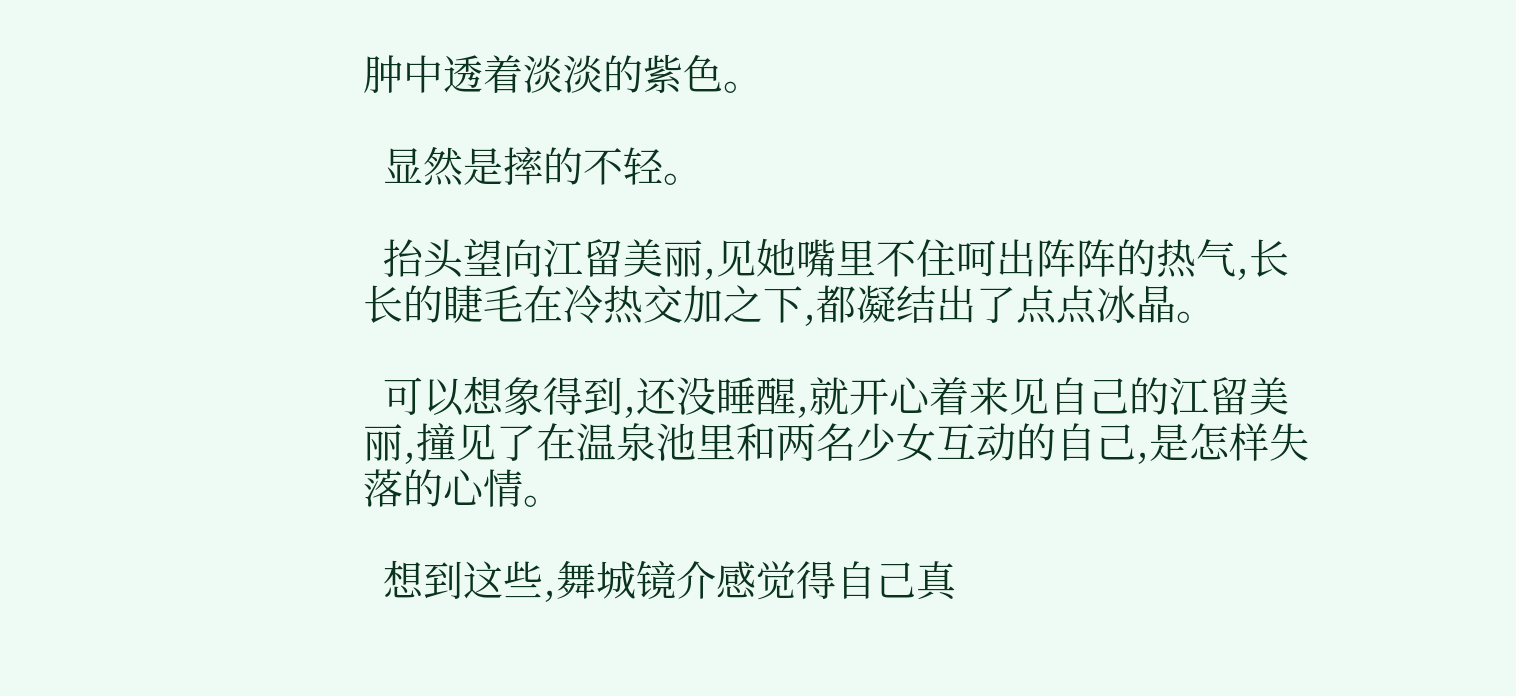肿中透着淡淡的紫色。

  显然是摔的不轻。

  抬头望向江留美丽,见她嘴里不住呵出阵阵的热气,长长的睫毛在冷热交加之下,都凝结出了点点冰晶。

  可以想象得到,还没睡醒,就开心着来见自己的江留美丽,撞见了在温泉池里和两名少女互动的自己,是怎样失落的心情。

  想到这些,舞城镜介感觉得自己真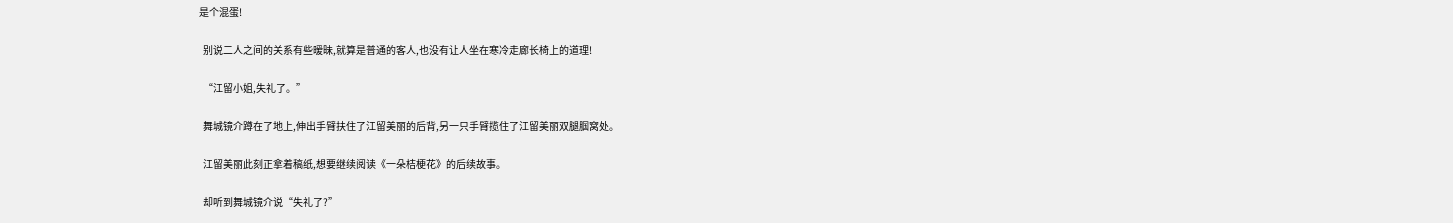是个混蛋!

  别说二人之间的关系有些暧昧,就算是普通的客人,也没有让人坐在寒冷走廊长椅上的道理!

  “江留小姐,失礼了。”

  舞城镜介蹲在了地上,伸出手臂扶住了江留美丽的后背,另一只手臂揽住了江留美丽双腿腘窝处。

  江留美丽此刻正拿着稿纸,想要继续阅读《一朵桔梗花》的后续故事。

  却听到舞城镜介说“失礼了?”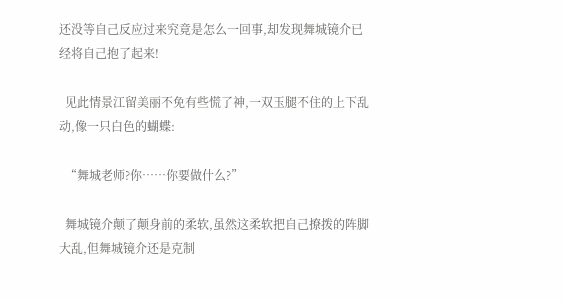还没等自己反应过来究竟是怎么一回事,却发现舞城镜介已经将自己抱了起来!

  见此情景江留美丽不免有些慌了神,一双玉腿不住的上下乱动,像一只白色的蝴蝶:

  “舞城老师?你……你要做什么?”

  舞城镜介颠了颠身前的柔软,虽然这柔软把自己撩拨的阵脚大乱,但舞城镜介还是克制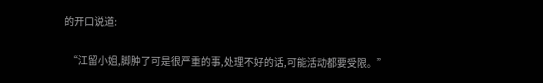的开口说道:

  “江留小姐,脚肿了可是很严重的事,处理不好的话,可能活动都要受限。”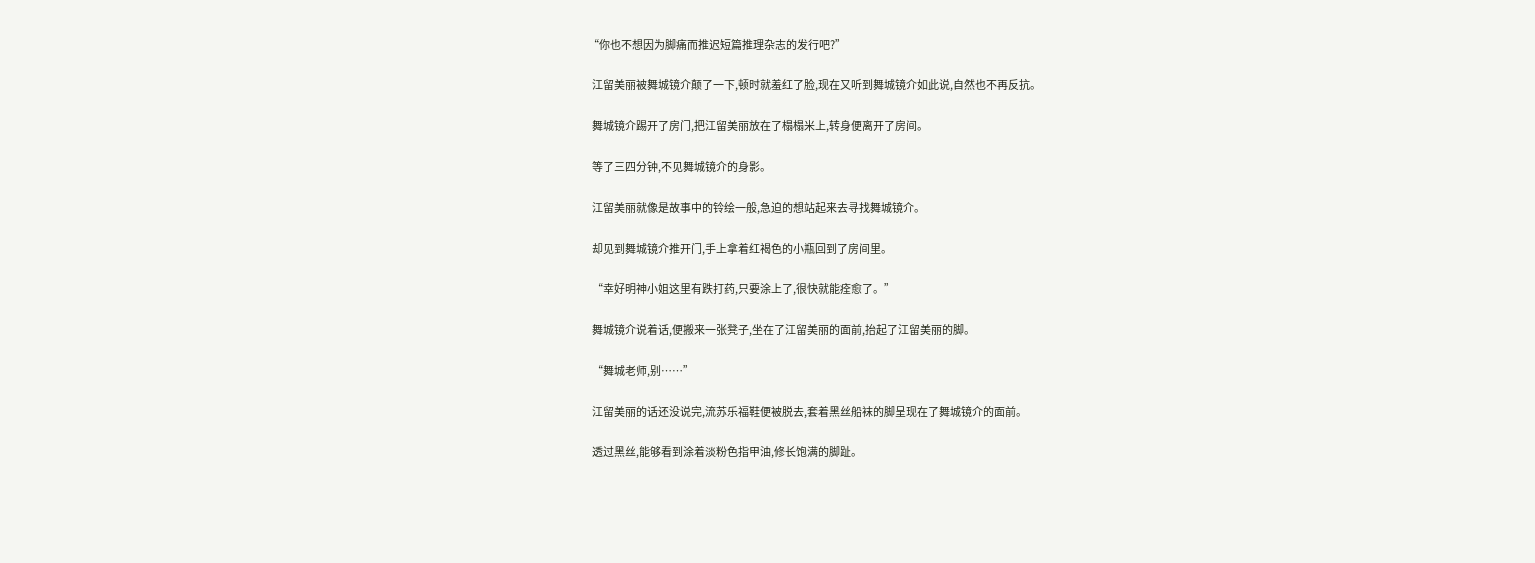“你也不想因为脚痛而推迟短篇推理杂志的发行吧?”

  江留美丽被舞城镜介颠了一下,顿时就羞红了脸,现在又听到舞城镜介如此说,自然也不再反抗。

  舞城镜介踢开了房门,把江留美丽放在了榻榻米上,转身便离开了房间。

  等了三四分钟,不见舞城镜介的身影。

  江留美丽就像是故事中的铃绘一般,急迫的想站起来去寻找舞城镜介。

  却见到舞城镜介推开门,手上拿着红褐色的小瓶回到了房间里。

  “幸好明神小姐这里有跌打药,只要涂上了,很快就能痊愈了。”

  舞城镜介说着话,便搬来一张凳子,坐在了江留美丽的面前,抬起了江留美丽的脚。

  “舞城老师,别……”

  江留美丽的话还没说完,流苏乐福鞋便被脱去,套着黑丝船袜的脚呈现在了舞城镜介的面前。

  透过黑丝,能够看到涂着淡粉色指甲油,修长饱满的脚趾。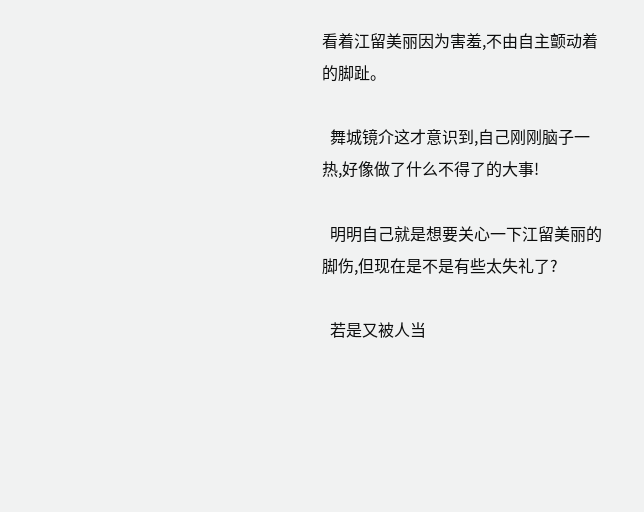看着江留美丽因为害羞,不由自主颤动着的脚趾。

  舞城镜介这才意识到,自己刚刚脑子一热,好像做了什么不得了的大事!

  明明自己就是想要关心一下江留美丽的脚伤,但现在是不是有些太失礼了?

  若是又被人当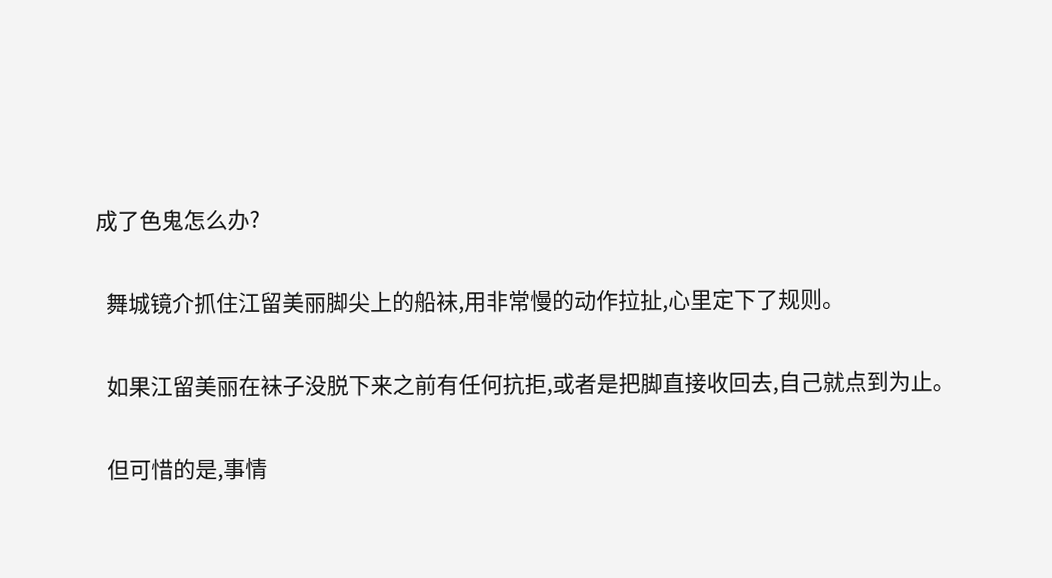成了色鬼怎么办?

  舞城镜介抓住江留美丽脚尖上的船袜,用非常慢的动作拉扯,心里定下了规则。

  如果江留美丽在袜子没脱下来之前有任何抗拒,或者是把脚直接收回去,自己就点到为止。

  但可惜的是,事情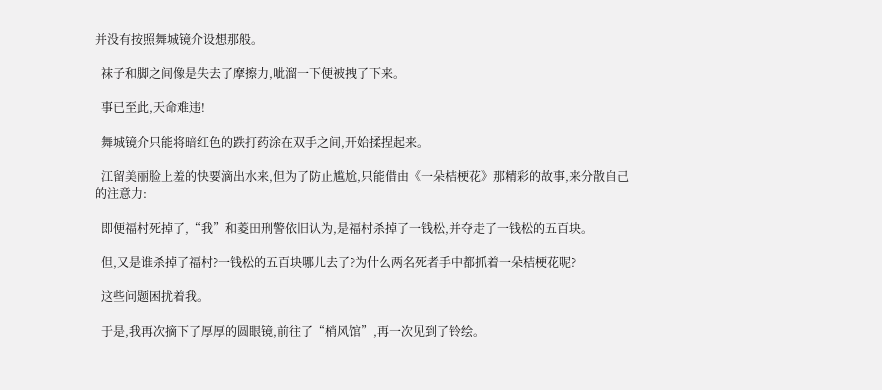并没有按照舞城镜介设想那般。

  袜子和脚之间像是失去了摩擦力,呲溜一下便被拽了下来。

  事已至此,天命难违!

  舞城镜介只能将暗红色的跌打药涂在双手之间,开始揉捏起来。

  江留美丽脸上羞的快要滴出水来,但为了防止尴尬,只能借由《一朵桔梗花》那精彩的故事,来分散自己的注意力:

  即便福村死掉了,“我”和菱田刑警依旧认为,是福村杀掉了一钱松,并夺走了一钱松的五百块。

  但,又是谁杀掉了福村?一钱松的五百块哪儿去了?为什么两名死者手中都抓着一朵桔梗花呢?

  这些问题困扰着我。

  于是,我再次摘下了厚厚的圆眼镜,前往了“梢风馆”,再一次见到了铃绘。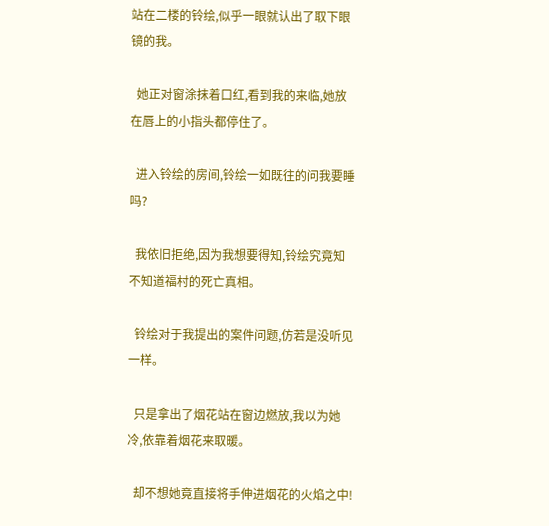站在二楼的铃绘,似乎一眼就认出了取下眼镜的我。

  她正对窗涂抹着口红,看到我的来临,她放在唇上的小指头都停住了。

  进入铃绘的房间,铃绘一如既往的问我要睡吗?

  我依旧拒绝,因为我想要得知,铃绘究竟知不知道福村的死亡真相。

  铃绘对于我提出的案件问题,仿若是没听见一样。

  只是拿出了烟花站在窗边燃放,我以为她冷,依靠着烟花来取暖。

  却不想她竟直接将手伸进烟花的火焰之中!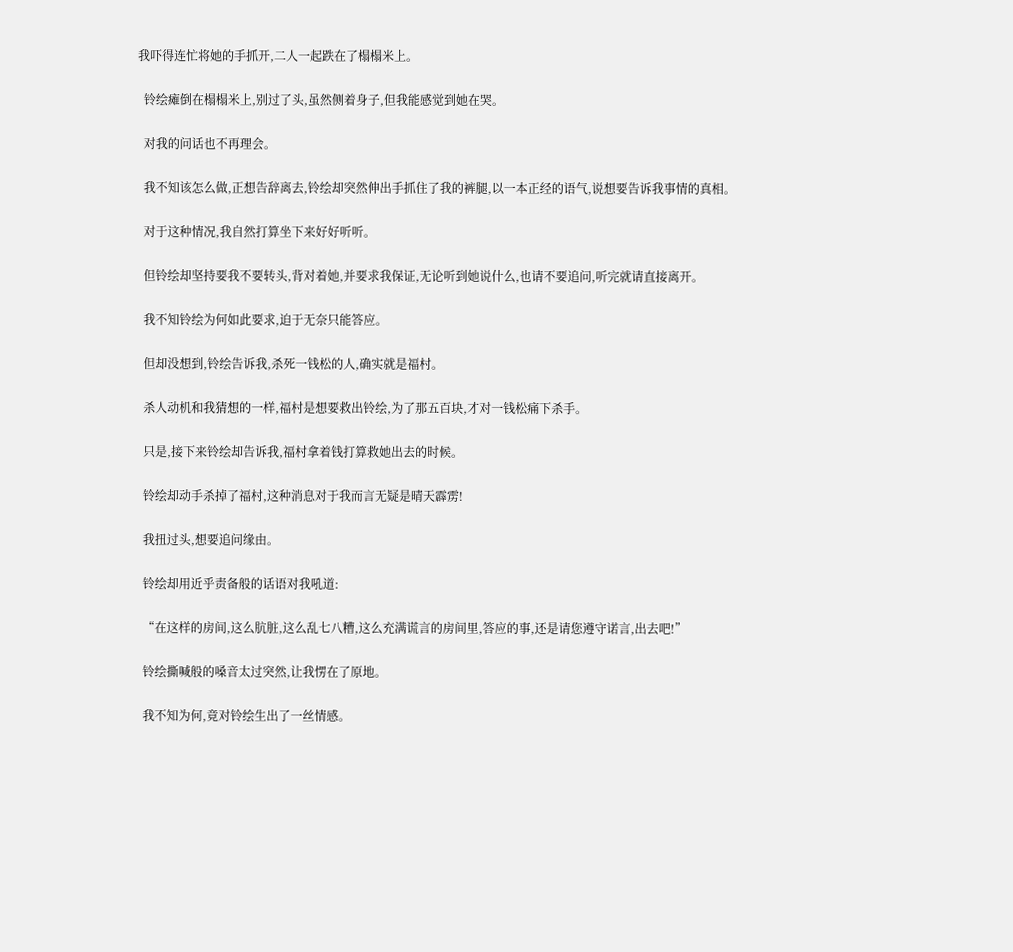我吓得连忙将她的手抓开,二人一起跌在了榻榻米上。

  铃绘瘫倒在榻榻米上,别过了头,虽然侧着身子,但我能感觉到她在哭。

  对我的问话也不再理会。

  我不知该怎么做,正想告辞离去,铃绘却突然伸出手抓住了我的裤腿,以一本正经的语气,说想要告诉我事情的真相。

  对于这种情况,我自然打算坐下来好好听听。

  但铃绘却坚持要我不要转头,背对着她,并要求我保证,无论听到她说什么,也请不要追问,听完就请直接离开。

  我不知铃绘为何如此要求,迫于无奈只能答应。

  但却没想到,铃绘告诉我,杀死一钱松的人,确实就是福村。

  杀人动机和我猜想的一样,福村是想要救出铃绘,为了那五百块,才对一钱松痛下杀手。

  只是,接下来铃绘却告诉我,福村拿着钱打算救她出去的时候。

  铃绘却动手杀掉了福村,这种消息对于我而言无疑是晴天霹雳!

  我扭过头,想要追问缘由。

  铃绘却用近乎责备般的话语对我吼道:

  “在这样的房间,这么肮脏,这么乱七八糟,这么充满谎言的房间里,答应的事,还是请您遵守诺言,出去吧!”

  铃绘撕喊般的嗓音太过突然,让我愣在了原地。

  我不知为何,竟对铃绘生出了一丝情感。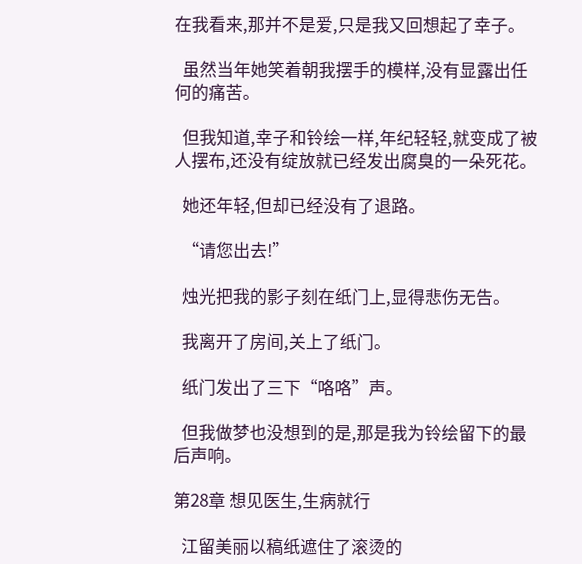在我看来,那并不是爱,只是我又回想起了幸子。

  虽然当年她笑着朝我摆手的模样,没有显露出任何的痛苦。

  但我知道,幸子和铃绘一样,年纪轻轻,就变成了被人摆布,还没有绽放就已经发出腐臭的一朵死花。

  她还年轻,但却已经没有了退路。

  “请您出去!”

  烛光把我的影子刻在纸门上,显得悲伤无告。

  我离开了房间,关上了纸门。

  纸门发出了三下“咯咯”声。

  但我做梦也没想到的是,那是我为铃绘留下的最后声响。

第28章 想见医生,生病就行

  江留美丽以稿纸遮住了滚烫的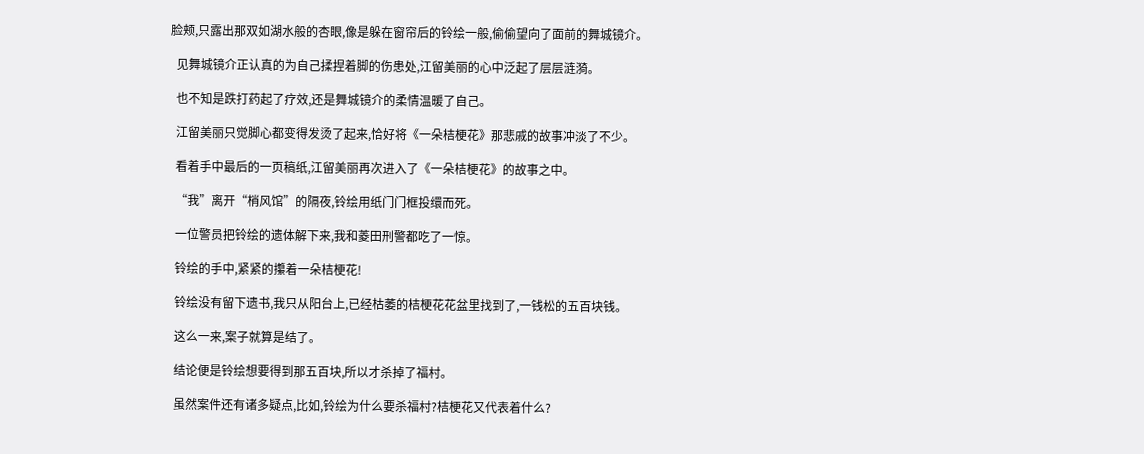脸颊,只露出那双如湖水般的杏眼,像是躲在窗帘后的铃绘一般,偷偷望向了面前的舞城镜介。

  见舞城镜介正认真的为自己揉捏着脚的伤患处,江留美丽的心中泛起了层层涟漪。

  也不知是跌打药起了疗效,还是舞城镜介的柔情温暖了自己。

  江留美丽只觉脚心都变得发烫了起来,恰好将《一朵桔梗花》那悲戚的故事冲淡了不少。

  看着手中最后的一页稿纸,江留美丽再次进入了《一朵桔梗花》的故事之中。

  “我”离开“梢风馆”的隔夜,铃绘用纸门门框投缳而死。

  一位警员把铃绘的遗体解下来,我和菱田刑警都吃了一惊。

  铃绘的手中,紧紧的攥着一朵桔梗花!

  铃绘没有留下遗书,我只从阳台上,已经枯萎的桔梗花花盆里找到了,一钱松的五百块钱。

  这么一来,案子就算是结了。

  结论便是铃绘想要得到那五百块,所以才杀掉了福村。

  虽然案件还有诸多疑点,比如,铃绘为什么要杀福村?桔梗花又代表着什么?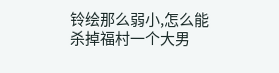铃绘那么弱小,怎么能杀掉福村一个大男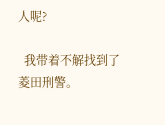人呢?

  我带着不解找到了菱田刑警。